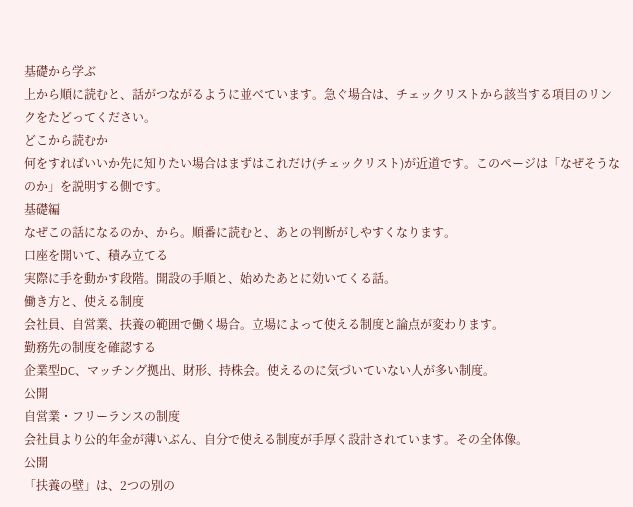基礎から学ぶ
上から順に読むと、話がつながるように並べています。急ぐ場合は、チェックリストから該当する項目のリンクをたどってください。
どこから読むか
何をすればいいか先に知りたい場合はまずはこれだけ(チェックリスト)が近道です。このページは「なぜそうなのか」を説明する側です。
基礎編
なぜこの話になるのか、から。順番に読むと、あとの判断がしやすくなります。
口座を開いて、積み立てる
実際に手を動かす段階。開設の手順と、始めたあとに効いてくる話。
働き方と、使える制度
会社員、自営業、扶養の範囲で働く場合。立場によって使える制度と論点が変わります。
勤務先の制度を確認する
企業型DC、マッチング拠出、財形、持株会。使えるのに気づいていない人が多い制度。
公開
自営業・フリーランスの制度
会社員より公的年金が薄いぶん、自分で使える制度が手厚く設計されています。その全体像。
公開
「扶養の壁」は、2つの別の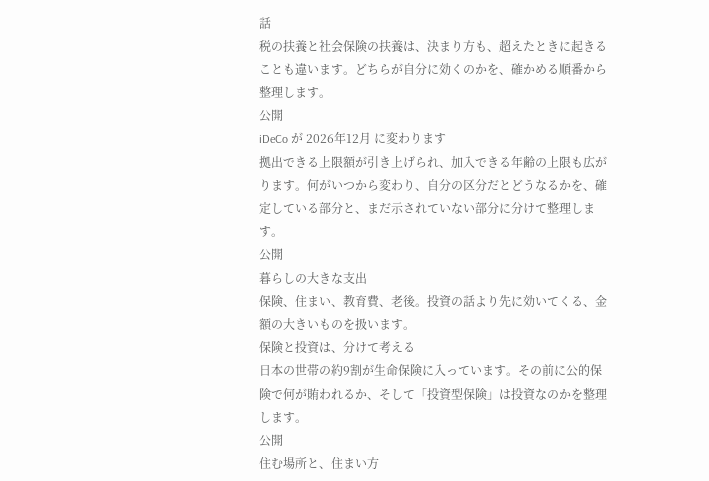話
税の扶養と社会保険の扶養は、決まり方も、超えたときに起きることも違います。どちらが自分に効くのかを、確かめる順番から整理します。
公開
iDeCo が 2026年12月 に変わります
拠出できる上限額が引き上げられ、加入できる年齢の上限も広がります。何がいつから変わり、自分の区分だとどうなるかを、確定している部分と、まだ示されていない部分に分けて整理します。
公開
暮らしの大きな支出
保険、住まい、教育費、老後。投資の話より先に効いてくる、金額の大きいものを扱います。
保険と投資は、分けて考える
日本の世帯の約9割が生命保険に入っています。その前に公的保険で何が賄われるか、そして「投資型保険」は投資なのかを整理します。
公開
住む場所と、住まい方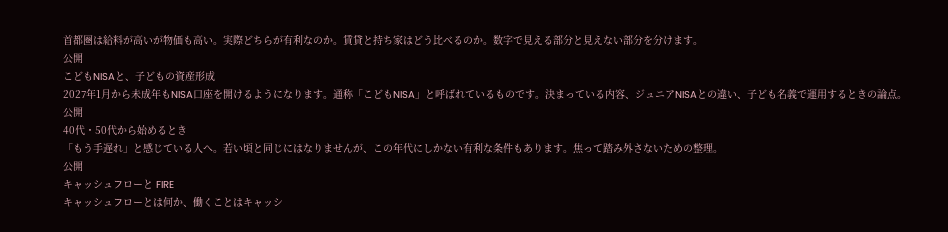首都圏は給料が高いが物価も高い。実際どちらが有利なのか。賃貸と持ち家はどう比べるのか。数字で見える部分と見えない部分を分けます。
公開
こどもNISAと、子どもの資産形成
2027年1月から未成年もNISA口座を開けるようになります。通称「こどもNISA」と呼ばれているものです。決まっている内容、ジュニアNISAとの違い、子ども名義で運用するときの論点。
公開
40代・50代から始めるとき
「もう手遅れ」と感じている人へ。若い頃と同じにはなりませんが、この年代にしかない有利な条件もあります。焦って踏み外さないための整理。
公開
キャッシュフローと FIRE
キャッシュフローとは何か、働くことはキャッシ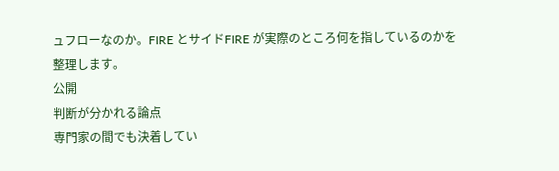ュフローなのか。FIRE とサイドFIRE が実際のところ何を指しているのかを整理します。
公開
判断が分かれる論点
専門家の間でも決着してい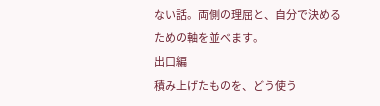ない話。両側の理屈と、自分で決めるための軸を並べます。
出口編
積み上げたものを、どう使う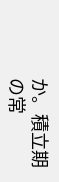か。積立期の常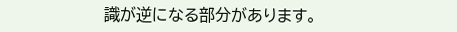識が逆になる部分があります。